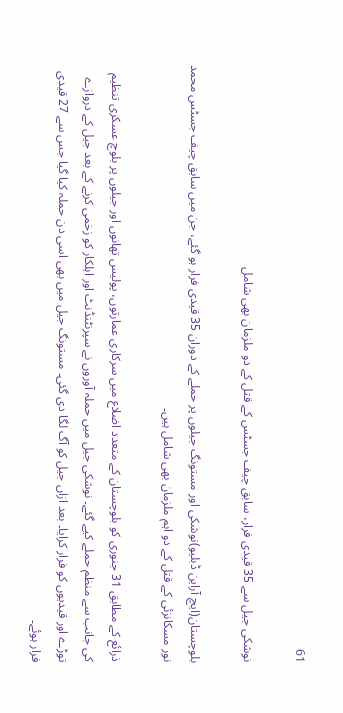61

نوشکی جیل سے 35 قیدی فرار، سابق چیف جسٹس کے قتل کے دو ملزمان بھی شامل

بلوچستان(ایچ آراین ڈبلیو)نوشکی اور مستونگ جیلوں پر حملے کے دوران 35 قیدی فرار ہو گئے، جن میں سابق چیف جسٹس محمد نور مسکانزئی کے قتل کے دو اہم ملزمان بھی شامل ہیں۔

ذرائع کے مطابق 31 جنوری کو بلوچستان کے متعدد اضلاع میں سرکاری عمارتوں، پولیس تھانوں اور جیلوں پر بلوچ عسکری تنظیم کی جانب سے منظم حملے کیے گئے۔ نوشکی جیل میں حملہ آوروں نے سپرنٹنڈنٹ اور اہلکار کو زخمی کرنے کے بعد جیل کے دروازے توڑے اور قیدیوں کو فرار کرایا۔ بعد ازاں جیل کو آگ لگا دی گئی۔ مستونگ جیل میں بھی اسی دن حملہ کیا گیا جس سے 27 قیدی فرار ہوئے۔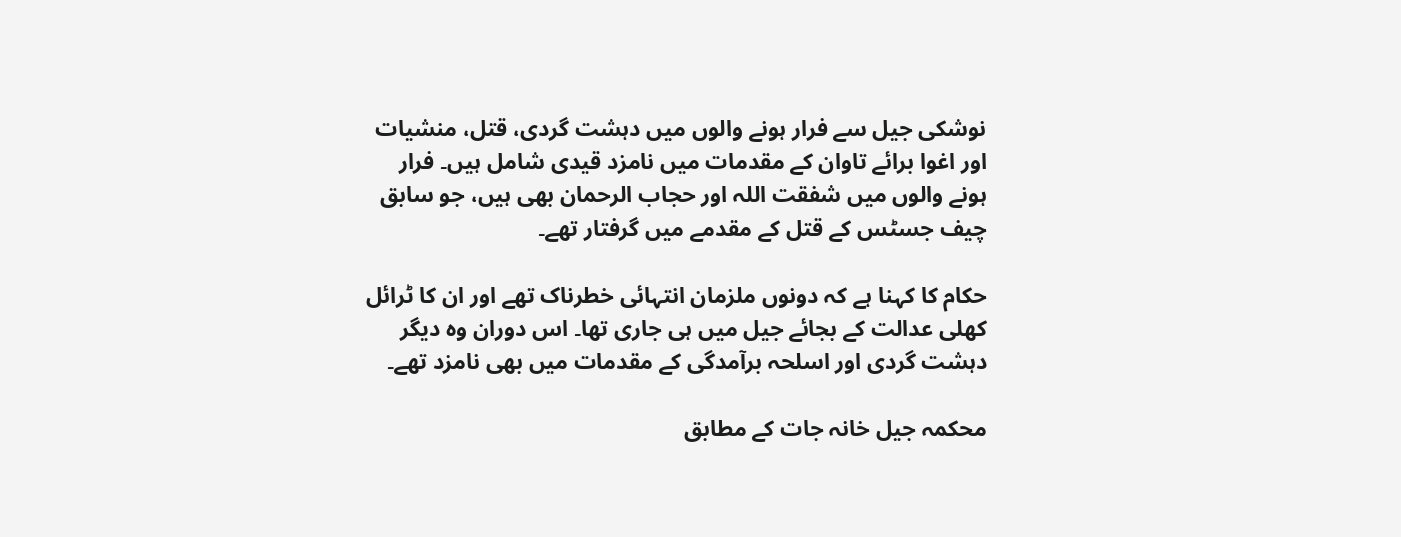نوشکی جیل سے فرار ہونے والوں میں دہشت گردی، قتل، منشیات اور اغوا برائے تاوان کے مقدمات میں نامزد قیدی شامل ہیں۔ فرار ہونے والوں میں شفقت اللہ اور حجاب الرحمان بھی ہیں، جو سابق چیف جسٹس کے قتل کے مقدمے میں گرفتار تھے۔

حکام کا کہنا ہے کہ دونوں ملزمان انتہائی خطرناک تھے اور ان کا ٹرائل کھلی عدالت کے بجائے جیل میں ہی جاری تھا۔ اس دوران وہ دیگر دہشت گردی اور اسلحہ برآمدگی کے مقدمات میں بھی نامزد تھے۔

محکمہ جیل خانہ جات کے مطابق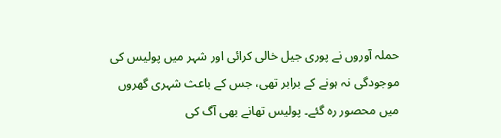حملہ آوروں نے پوری جیل خالی کرائی اور شہر میں پولیس کی موجودگی نہ ہونے کے برابر تھی، جس کے باعث شہری گھروں میں محصور رہ گئے۔ پولیس تھانے بھی آگ کی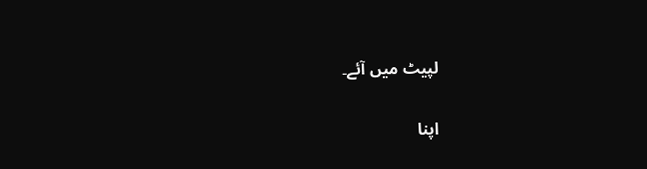لپیٹ میں آئے۔

اپنا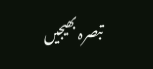تبصرہ بھیجیں